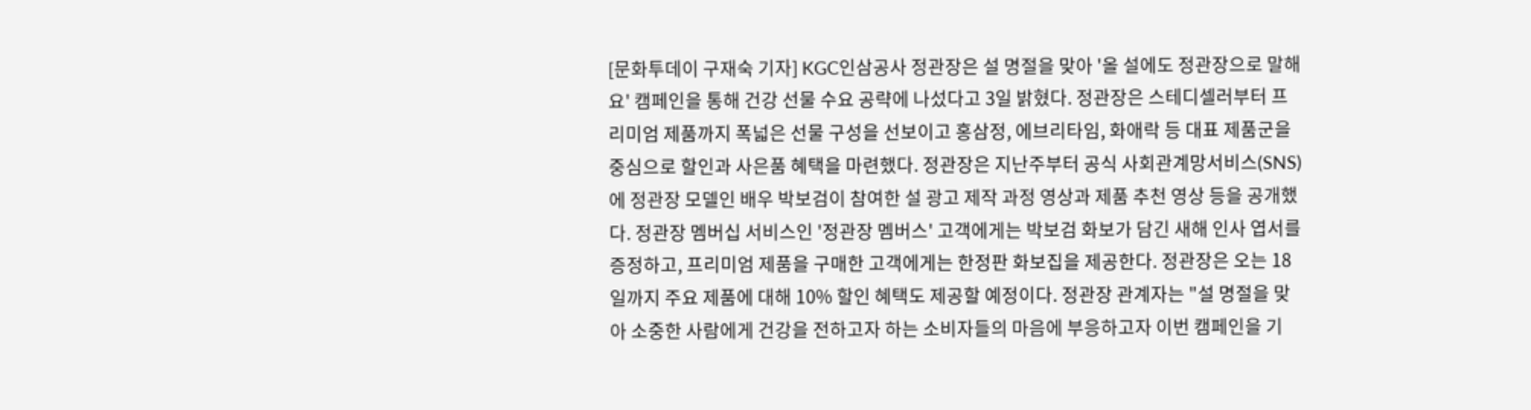[문화투데이 구재숙 기자] KGC인삼공사 정관장은 설 명절을 맞아 '올 설에도 정관장으로 말해요' 캠페인을 통해 건강 선물 수요 공략에 나섰다고 3일 밝혔다. 정관장은 스테디셀러부터 프리미엄 제품까지 폭넓은 선물 구성을 선보이고 홍삼정, 에브리타임, 화애락 등 대표 제품군을 중심으로 할인과 사은품 혜택을 마련했다. 정관장은 지난주부터 공식 사회관계망서비스(SNS)에 정관장 모델인 배우 박보검이 참여한 설 광고 제작 과정 영상과 제품 추천 영상 등을 공개했다. 정관장 멤버십 서비스인 '정관장 멤버스' 고객에게는 박보검 화보가 담긴 새해 인사 엽서를 증정하고, 프리미엄 제품을 구매한 고객에게는 한정판 화보집을 제공한다. 정관장은 오는 18일까지 주요 제품에 대해 10% 할인 혜택도 제공할 예정이다. 정관장 관계자는 "설 명절을 맞아 소중한 사람에게 건강을 전하고자 하는 소비자들의 마음에 부응하고자 이번 캠페인을 기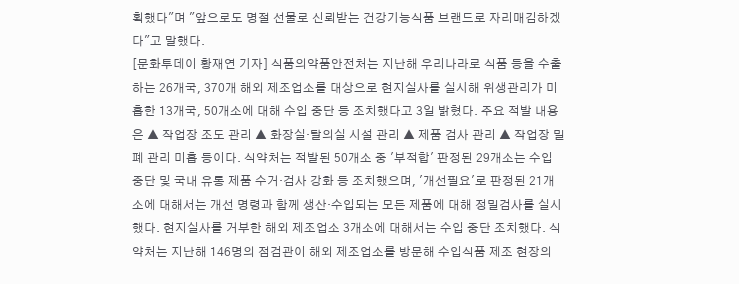획했다"며 "앞으로도 명절 선물로 신뢰받는 건강기능식품 브랜드로 자리매김하겠다"고 말했다.
[문화투데이 황재연 기자] 식품의약품안전처는 지난해 우리나라로 식품 등을 수출하는 26개국, 370개 해외 제조업소를 대상으로 현지실사를 실시해 위생관리가 미흡한 13개국, 50개소에 대해 수입 중단 등 조치했다고 3일 밝혔다. 주요 적발 내용은 ▲ 작업장 조도 관리 ▲ 화장실·탈의실 시설 관리 ▲ 제품 검사 관리 ▲ 작업장 밀폐 관리 미흡 등이다. 식약처는 적발된 50개소 중 '부적합' 판정된 29개소는 수입 중단 및 국내 유통 제품 수거·검사 강화 등 조치했으며, '개선필요'로 판정된 21개소에 대해서는 개선 명령과 함께 생산·수입되는 모든 제품에 대해 정밀검사를 실시했다. 현지실사를 거부한 해외 제조업소 3개소에 대해서는 수입 중단 조치했다. 식약처는 지난해 146명의 점검관이 해외 제조업소를 방문해 수입식품 제조 현장의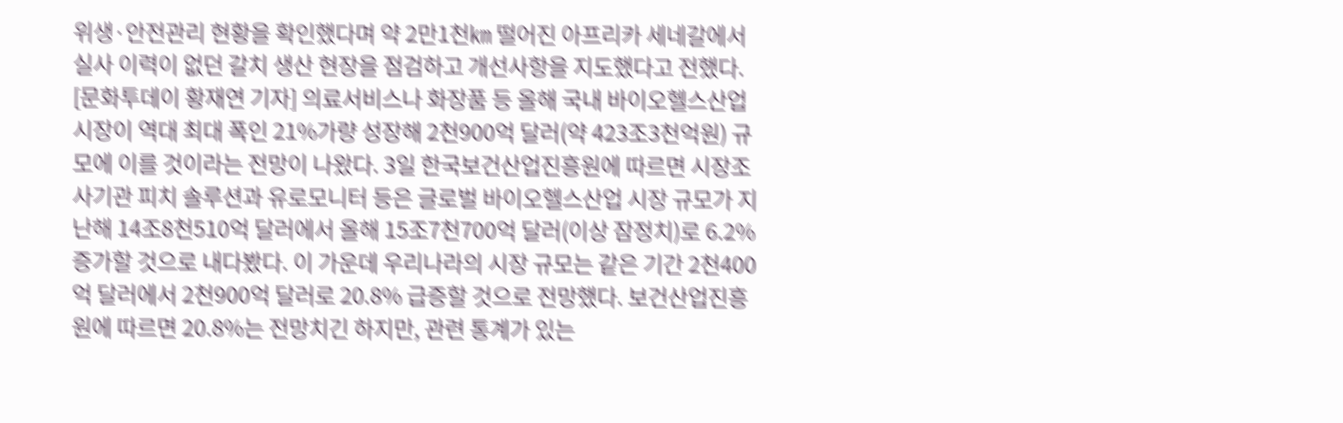위생·안전관리 현황을 확인했다며 약 2만1천㎞ 떨어진 아프리카 세네갈에서 실사 이력이 없던 갈치 생산 현장을 점검하고 개선사항을 지도했다고 전했다.
[문화투데이 황재연 기자] 의료서비스나 화장품 등 올해 국내 바이오헬스산업 시장이 역대 최대 폭인 21%가량 성장해 2천900억 달러(약 423조3천억원) 규모에 이를 것이라는 전망이 나왔다. 3일 한국보건산업진흥원에 따르면 시장조사기관 피치 솔루션과 유로모니터 등은 글로벌 바이오헬스산업 시장 규모가 지난해 14조8천510억 달러에서 올해 15조7천700억 달러(이상 잠정치)로 6.2% 증가할 것으로 내다봤다. 이 가운데 우리나라의 시장 규모는 같은 기간 2천400억 달러에서 2천900억 달러로 20.8% 급증할 것으로 전망했다. 보건산업진흥원에 따르면 20.8%는 전망치긴 하지만, 관련 통계가 있는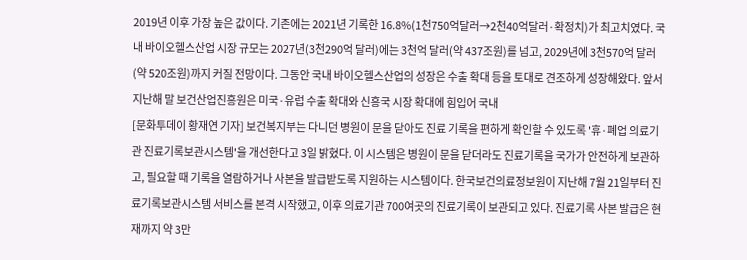2019년 이후 가장 높은 값이다. 기존에는 2021년 기록한 16.8%(1천750억달러→2천40억달러·확정치)가 최고치였다. 국내 바이오헬스산업 시장 규모는 2027년(3천290억 달러)에는 3천억 달러(약 437조원)를 넘고, 2029년에 3천570억 달러(약 520조원)까지 커질 전망이다. 그동안 국내 바이오헬스산업의 성장은 수출 확대 등을 토대로 견조하게 성장해왔다. 앞서 지난해 말 보건산업진흥원은 미국·유럽 수출 확대와 신흥국 시장 확대에 힘입어 국내
[문화투데이 황재연 기자] 보건복지부는 다니던 병원이 문을 닫아도 진료 기록을 편하게 확인할 수 있도록 '휴·폐업 의료기관 진료기록보관시스템'을 개선한다고 3일 밝혔다. 이 시스템은 병원이 문을 닫더라도 진료기록을 국가가 안전하게 보관하고, 필요할 때 기록을 열람하거나 사본을 발급받도록 지원하는 시스템이다. 한국보건의료정보원이 지난해 7월 21일부터 진료기록보관시스템 서비스를 본격 시작했고, 이후 의료기관 700여곳의 진료기록이 보관되고 있다. 진료기록 사본 발급은 현재까지 약 3만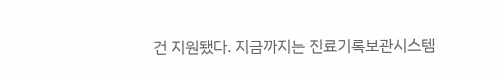건 지원됐다. 지금까지는 진료기록보관시스템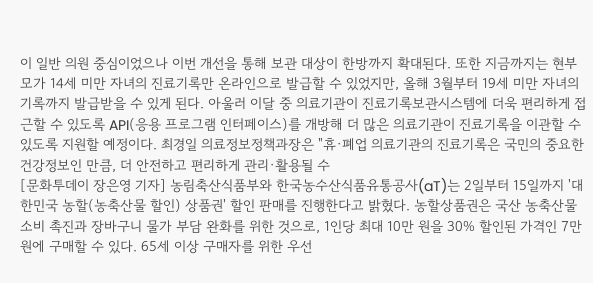이 일반 의원 중심이었으나 이번 개선을 통해 보관 대상이 한방까지 확대된다. 또한 지금까지는 현부모가 14세 미만 자녀의 진료기록만 온라인으로 발급할 수 있었지만, 올해 3월부터 19세 미만 자녀의 기록까지 발급받을 수 있게 된다. 아울러 이달 중 의료기관이 진료기록보관시스템에 더욱 편리하게 접근할 수 있도록 API(응용 프로그램 인터페이스)를 개방해 더 많은 의료기관이 진료기록을 이관할 수 있도록 지원할 예정이다. 최경일 의료정보정책과장은 "휴·폐업 의료기관의 진료기록은 국민의 중요한 건강정보인 만큼, 더 안전하고 편리하게 관리·활용될 수
[문화투데이 장은영 기자] 농림축산식품부와 한국농수산식품유통공사(aT)는 2일부터 15일까지 '대한민국 농할(농축산물 할인) 상품권' 할인 판매를 진행한다고 밝혔다. 농할상품권은 국산 농축산물 소비 촉진과 장바구니 물가 부담 완화를 위한 것으로, 1인당 최대 10만 원을 30% 할인된 가격인 7만 원에 구매할 수 있다. 65세 이상 구매자를 위한 우선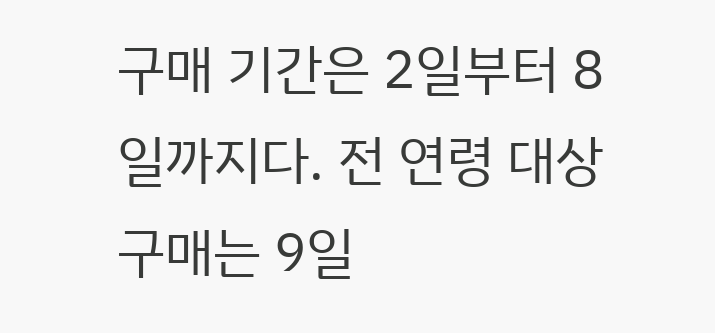구매 기간은 2일부터 8일까지다. 전 연령 대상 구매는 9일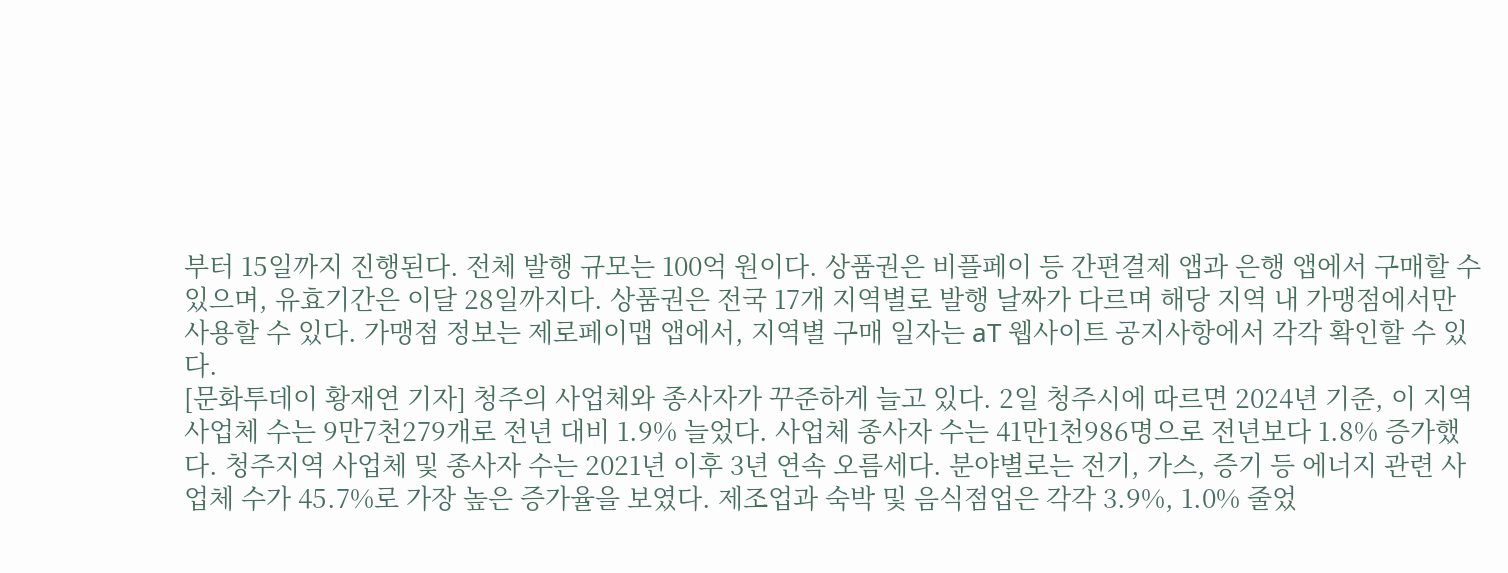부터 15일까지 진행된다. 전체 발행 규모는 100억 원이다. 상품권은 비플페이 등 간편결제 앱과 은행 앱에서 구매할 수 있으며, 유효기간은 이달 28일까지다. 상품권은 전국 17개 지역별로 발행 날짜가 다르며 해당 지역 내 가맹점에서만 사용할 수 있다. 가맹점 정보는 제로페이맵 앱에서, 지역별 구매 일자는 aT 웹사이트 공지사항에서 각각 확인할 수 있다.
[문화투데이 황재연 기자] 청주의 사업체와 종사자가 꾸준하게 늘고 있다. 2일 청주시에 따르면 2024년 기준, 이 지역 사업체 수는 9만7천279개로 전년 대비 1.9% 늘었다. 사업체 종사자 수는 41만1천986명으로 전년보다 1.8% 증가했다. 청주지역 사업체 및 종사자 수는 2021년 이후 3년 연속 오름세다. 분야별로는 전기, 가스, 증기 등 에너지 관련 사업체 수가 45.7%로 가장 높은 증가율을 보였다. 제조업과 숙박 및 음식점업은 각각 3.9%, 1.0% 줄었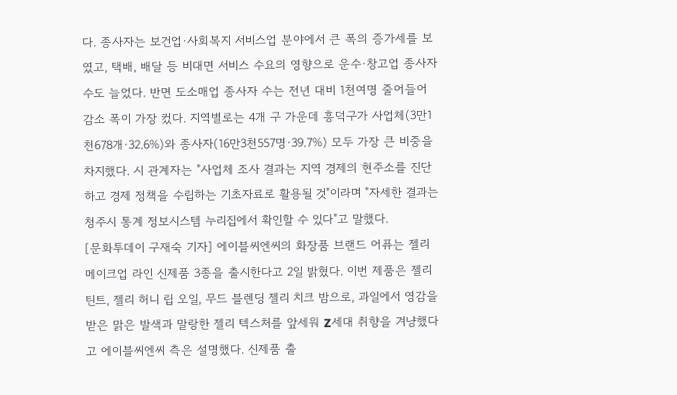다. 종사자는 보건업·사회복지 서비스업 분야에서 큰 폭의 증가세를 보였고, 택배, 배달 등 비대면 서비스 수요의 영향으로 운수·창고업 종사자 수도 늘었다. 반면 도소매업 종사자 수는 전년 대비 1천여명 줄어들어 감소 폭이 가장 컸다. 지역별로는 4개 구 가운데 흥덕구가 사업체(3만1천678개·32.6%)와 종사자(16만3천557명·39.7%) 모두 가장 큰 비중을 차지했다. 시 관계자는 "사업체 조사 결과는 지역 경제의 현주소를 진단하고 경제 정책을 수립하는 기초자료로 활용될 것"이라며 "자세한 결과는 청주시 통계 정보시스템 누리집에서 확인할 수 있다"고 말했다.
[문화투데이 구재숙 기자] 에이블씨엔씨의 화장품 브랜드 어퓨는 젤리 메이크업 라인 신제품 3종을 출시한다고 2일 밝혔다. 이번 제품은 젤리 틴트, 젤리 허니 립 오일, 무드 블렌딩 젤리 치크 밤으로, 과일에서 영감을 받은 맑은 발색과 말랑한 젤리 텍스처를 앞세워 Z세대 취향을 겨냥했다고 에이블씨엔씨 측은 설명했다. 신제품 출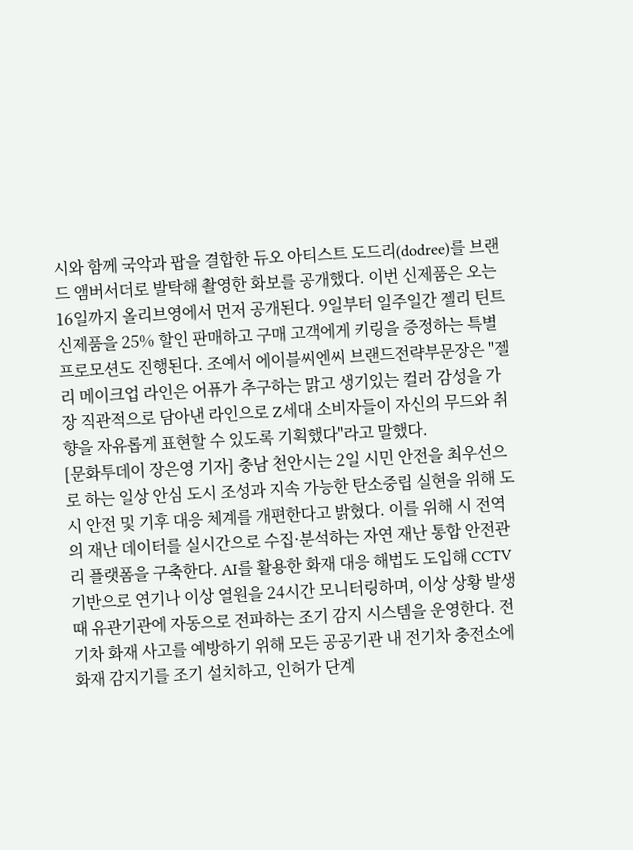시와 함께 국악과 팝을 결합한 듀오 아티스트 도드리(dodree)를 브랜드 앰버서더로 발탁해 촬영한 화보를 공개했다. 이번 신제품은 오는 16일까지 올리브영에서 먼저 공개된다. 9일부터 일주일간 젤리 틴트 신제품을 25% 할인 판매하고 구매 고객에게 키링을 증정하는 특별 프로모션도 진행된다. 조예서 에이블씨엔씨 브랜드전략부문장은 "젤리 메이크업 라인은 어퓨가 추구하는 맑고 생기있는 컬러 감성을 가장 직관적으로 담아낸 라인으로 Z세대 소비자들이 자신의 무드와 취향을 자유롭게 표현할 수 있도록 기획했다"라고 말했다.
[문화투데이 장은영 기자] 충남 천안시는 2일 시민 안전을 최우선으로 하는 일상 안심 도시 조성과 지속 가능한 탄소중립 실현을 위해 도시 안전 및 기후 대응 체계를 개편한다고 밝혔다. 이를 위해 시 전역의 재난 데이터를 실시간으로 수집·분석하는 자연 재난 통합 안전관리 플랫폼을 구축한다. AI를 활용한 화재 대응 해법도 도입해 CCTV 기반으로 연기나 이상 열원을 24시간 모니터링하며, 이상 상황 발생 때 유관기관에 자동으로 전파하는 조기 감지 시스템을 운영한다. 전기차 화재 사고를 예방하기 위해 모든 공공기관 내 전기차 충전소에 화재 감지기를 조기 설치하고, 인허가 단계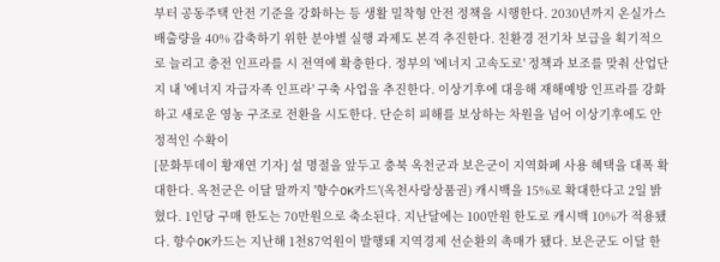부터 공동주택 안전 기준을 강화하는 등 생활 밀착형 안전 정책을 시행한다. 2030년까지 온실가스 배출량을 40% 감축하기 위한 분야별 실행 과제도 본격 추진한다. 친환경 전기차 보급을 획기적으로 늘리고 충전 인프라를 시 전역에 확충한다. 정부의 '에너지 고속도로' 정책과 보조를 맞춰 산업단지 내 '에너지 자급자족 인프라' 구축 사업을 추진한다. 이상기후에 대응해 재해예방 인프라를 강화하고 새로운 영농 구조로 전환을 시도한다. 단순히 피해를 보상하는 차원을 넘어 이상기후에도 안정적인 수확이
[문화투데이 황재연 기자] 설 명절을 앞두고 충북 옥천군과 보은군이 지역화폐 사용 혜택을 대폭 확대한다. 옥천군은 이달 말까지 '향수OK카드'(옥천사랑상품권) 캐시백을 15%로 확대한다고 2일 밝혔다. 1인당 구매 한도는 70만원으로 축소된다. 지난달에는 100만원 한도로 캐시백 10%가 적용됐다. 향수OK카드는 지난해 1천87억원이 발행돼 지역경제 선순환의 촉매가 됐다. 보은군도 이달 한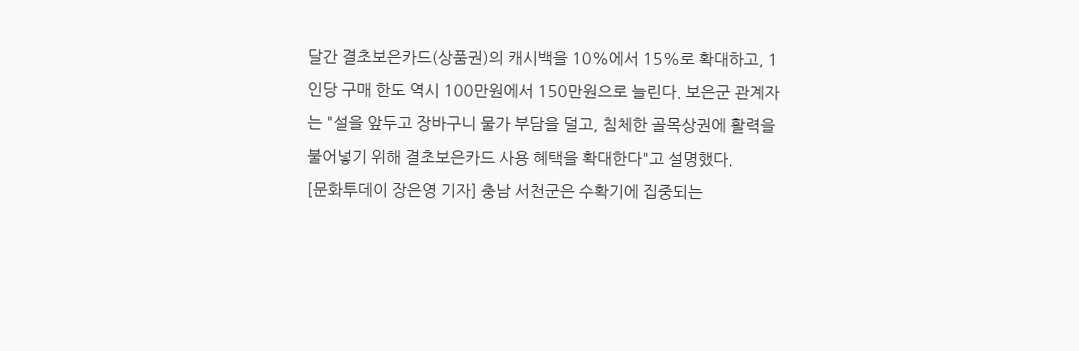달간 결초보은카드(상품권)의 캐시백을 10%에서 15%로 확대하고, 1인당 구매 한도 역시 100만원에서 150만원으로 늘린다. 보은군 관계자는 "설을 앞두고 장바구니 물가 부담을 덜고, 침체한 골목상권에 활력을 불어넣기 위해 결초보은카드 사용 혜택을 확대한다"고 설명했다.
[문화투데이 장은영 기자] 충남 서천군은 수확기에 집중되는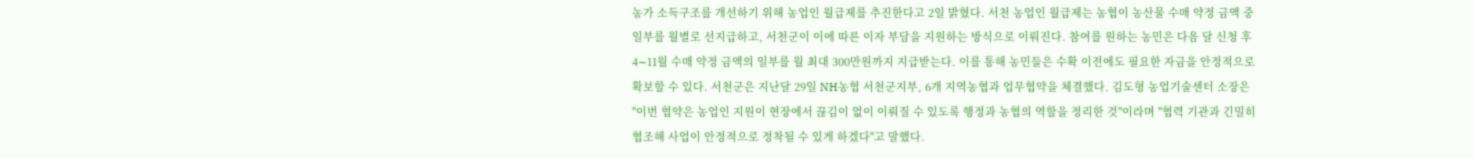농가 소득구조를 개선하기 위해 농업인 월급제를 추진한다고 2일 밝혔다. 서천 농업인 월급제는 농협이 농산물 수매 약정 금액 중 일부를 월별로 선지급하고, 서천군이 이에 따른 이자 부담을 지원하는 방식으로 이뤄진다. 참여를 원하는 농민은 다음 달 신청 후 4∼11월 수매 약정 금액의 일부를 월 최대 300만원까지 지급받는다. 이를 통해 농민들은 수확 이전에도 필요한 자금을 안정적으로 확보할 수 있다. 서천군은 지난달 29일 NH농협 서천군지부, 6개 지역농협과 업무협약을 체결했다. 김도형 농업기술센터 소장은 "이번 협약은 농업인 지원이 현장에서 끊김이 없이 이뤄질 수 있도록 행정과 농협의 역할을 정리한 것"이라며 "협력 기관과 긴밀히 협조해 사업이 안정적으로 정착될 수 있게 하겠다"고 말했다.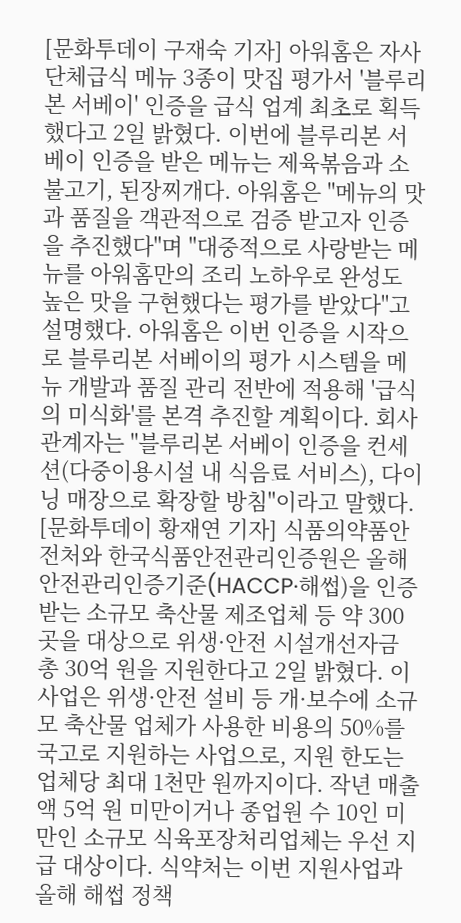[문화투데이 구재숙 기자] 아워홈은 자사 단체급식 메뉴 3종이 맛집 평가서 '블루리본 서베이' 인증을 급식 업계 최초로 획득했다고 2일 밝혔다. 이번에 블루리본 서베이 인증을 받은 메뉴는 제육볶음과 소불고기, 된장찌개다. 아워홈은 "메뉴의 맛과 품질을 객관적으로 검증 받고자 인증을 추진했다"며 "대중적으로 사랑받는 메뉴를 아워홈만의 조리 노하우로 완성도 높은 맛을 구현했다는 평가를 받았다"고 설명했다. 아워홈은 이번 인증을 시작으로 블루리본 서베이의 평가 시스템을 메뉴 개발과 품질 관리 전반에 적용해 '급식의 미식화'를 본격 추진할 계획이다. 회사 관계자는 "블루리본 서베이 인증을 컨세션(다중이용시설 내 식음료 서비스), 다이닝 매장으로 확장할 방침"이라고 말했다.
[문화투데이 황재연 기자] 식품의약품안전처와 한국식품안전관리인증원은 올해 안전관리인증기준(HACCP·해썹)을 인증받는 소규모 축산물 제조업체 등 약 300곳을 대상으로 위생·안전 시설개선자금 총 30억 원을 지원한다고 2일 밝혔다. 이 사업은 위생·안전 설비 등 개·보수에 소규모 축산물 업체가 사용한 비용의 50%를 국고로 지원하는 사업으로, 지원 한도는 업체당 최대 1천만 원까지이다. 작년 매출액 5억 원 미만이거나 종업원 수 10인 미만인 소규모 식육포장처리업체는 우선 지급 대상이다. 식약처는 이번 지원사업과 올해 해썹 정책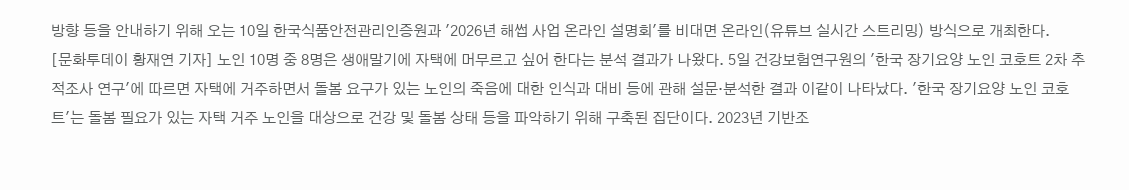방향 등을 안내하기 위해 오는 10일 한국식품안전관리인증원과 '2026년 해썹 사업 온라인 설명회'를 비대면 온라인(유튜브 실시간 스트리밍) 방식으로 개최한다.
[문화투데이 황재연 기자] 노인 10명 중 8명은 생애말기에 자택에 머무르고 싶어 한다는 분석 결과가 나왔다. 5일 건강보험연구원의 '한국 장기요양 노인 코호트 2차 추적조사 연구'에 따르면 자택에 거주하면서 돌봄 요구가 있는 노인의 죽음에 대한 인식과 대비 등에 관해 설문·분석한 결과 이같이 나타났다. '한국 장기요양 노인 코호트'는 돌봄 필요가 있는 자택 거주 노인을 대상으로 건강 및 돌봄 상태 등을 파악하기 위해 구축된 집단이다. 2023년 기반조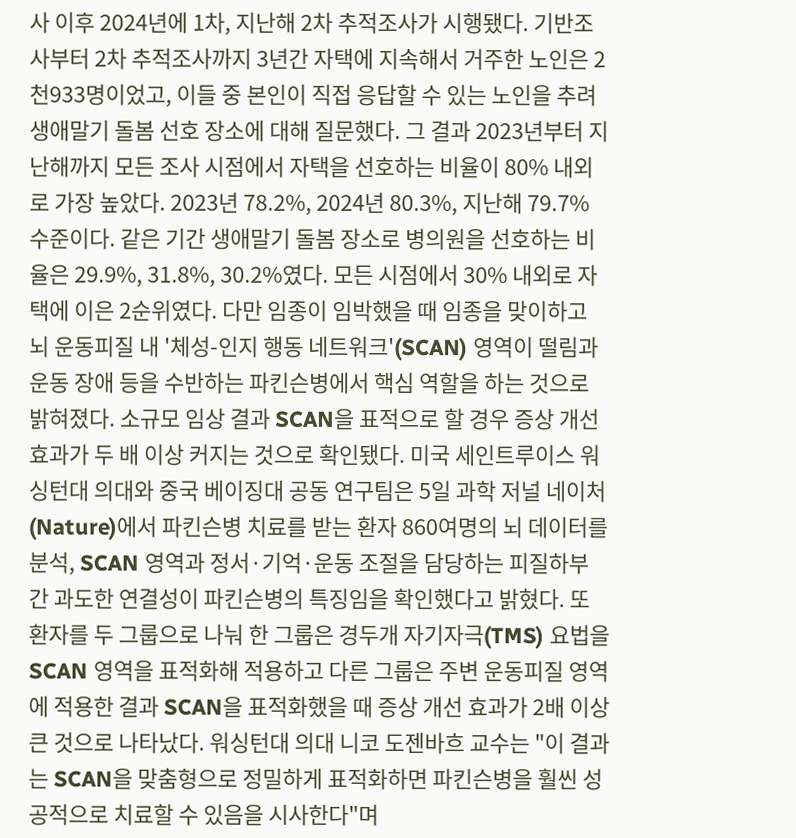사 이후 2024년에 1차, 지난해 2차 추적조사가 시행됐다. 기반조사부터 2차 추적조사까지 3년간 자택에 지속해서 거주한 노인은 2천933명이었고, 이들 중 본인이 직접 응답할 수 있는 노인을 추려 생애말기 돌봄 선호 장소에 대해 질문했다. 그 결과 2023년부터 지난해까지 모든 조사 시점에서 자택을 선호하는 비율이 80% 내외로 가장 높았다. 2023년 78.2%, 2024년 80.3%, 지난해 79.7% 수준이다. 같은 기간 생애말기 돌봄 장소로 병의원을 선호하는 비율은 29.9%, 31.8%, 30.2%였다. 모든 시점에서 30% 내외로 자택에 이은 2순위였다. 다만 임종이 임박했을 때 임종을 맞이하고
뇌 운동피질 내 '체성-인지 행동 네트워크'(SCAN) 영역이 떨림과 운동 장애 등을 수반하는 파킨슨병에서 핵심 역할을 하는 것으로 밝혀졌다. 소규모 임상 결과 SCAN을 표적으로 할 경우 증상 개선 효과가 두 배 이상 커지는 것으로 확인됐다. 미국 세인트루이스 워싱턴대 의대와 중국 베이징대 공동 연구팀은 5일 과학 저널 네이처(Nature)에서 파킨슨병 치료를 받는 환자 860여명의 뇌 데이터를 분석, SCAN 영역과 정서·기억·운동 조절을 담당하는 피질하부 간 과도한 연결성이 파킨슨병의 특징임을 확인했다고 밝혔다. 또 환자를 두 그룹으로 나눠 한 그룹은 경두개 자기자극(TMS) 요법을 SCAN 영역을 표적화해 적용하고 다른 그룹은 주변 운동피질 영역에 적용한 결과 SCAN을 표적화했을 때 증상 개선 효과가 2배 이상 큰 것으로 나타났다. 워싱턴대 의대 니코 도젠바흐 교수는 "이 결과는 SCAN을 맞춤형으로 정밀하게 표적화하면 파킨슨병을 훨씬 성공적으로 치료할 수 있음을 시사한다"며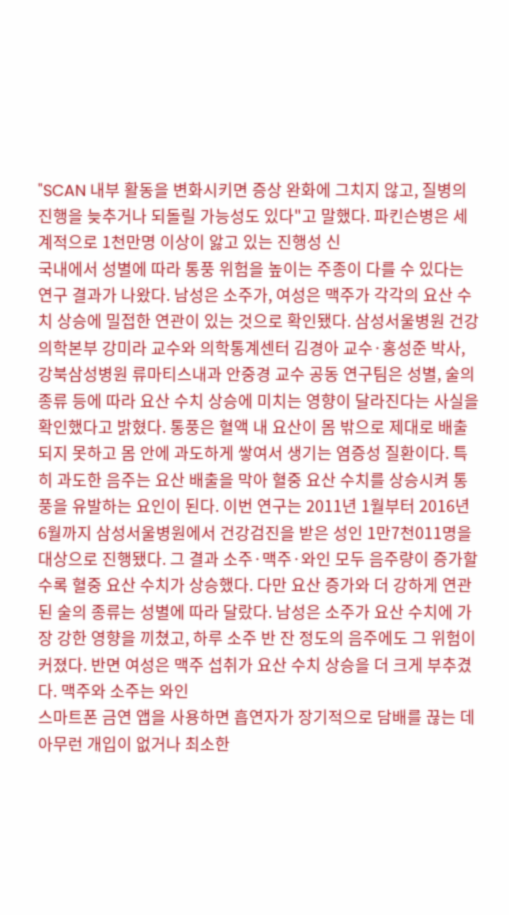"SCAN 내부 활동을 변화시키면 증상 완화에 그치지 않고, 질병의 진행을 늦추거나 되돌릴 가능성도 있다"고 말했다. 파킨슨병은 세계적으로 1천만명 이상이 앓고 있는 진행성 신
국내에서 성별에 따라 통풍 위험을 높이는 주종이 다를 수 있다는 연구 결과가 나왔다. 남성은 소주가, 여성은 맥주가 각각의 요산 수치 상승에 밀접한 연관이 있는 것으로 확인됐다. 삼성서울병원 건강의학본부 강미라 교수와 의학통계센터 김경아 교수·홍성준 박사, 강북삼성병원 류마티스내과 안중경 교수 공동 연구팀은 성별, 술의 종류 등에 따라 요산 수치 상승에 미치는 영향이 달라진다는 사실을 확인했다고 밝혔다. 통풍은 혈액 내 요산이 몸 밖으로 제대로 배출되지 못하고 몸 안에 과도하게 쌓여서 생기는 염증성 질환이다. 특히 과도한 음주는 요산 배출을 막아 혈중 요산 수치를 상승시켜 통풍을 유발하는 요인이 된다. 이번 연구는 2011년 1월부터 2016년 6월까지 삼성서울병원에서 건강검진을 받은 성인 1만7천011명을 대상으로 진행됐다. 그 결과 소주·맥주·와인 모두 음주량이 증가할수록 혈중 요산 수치가 상승했다. 다만 요산 증가와 더 강하게 연관된 술의 종류는 성별에 따라 달랐다. 남성은 소주가 요산 수치에 가장 강한 영향을 끼쳤고, 하루 소주 반 잔 정도의 음주에도 그 위험이 커졌다. 반면 여성은 맥주 섭취가 요산 수치 상승을 더 크게 부추겼다. 맥주와 소주는 와인
스마트폰 금연 앱을 사용하면 흡연자가 장기적으로 담배를 끊는 데 아무런 개입이 없거나 최소한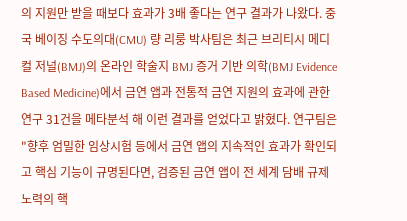의 지원만 받을 때보다 효과가 3배 좋다는 연구 결과가 나왔다. 중국 베이징 수도의대(CMU) 량 리룽 박사팀은 최근 브리티시 메디컬 저널(BMJ)의 온라인 학술지 BMJ 증거 기반 의학(BMJ Evidence Based Medicine)에서 금연 앱과 전통적 금연 지원의 효과에 관한 연구 31건을 메타분석 해 이런 결과를 얻었다고 밝혔다. 연구팀은 "향후 엄밀한 임상시험 등에서 금연 앱의 지속적인 효과가 확인되고 핵심 기능이 규명된다면, 검증된 금연 앱이 전 세계 담배 규제 노력의 핵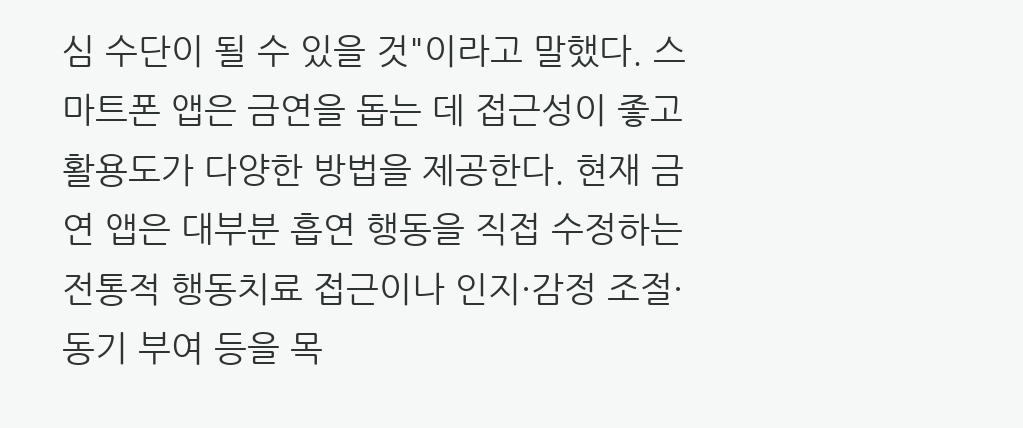심 수단이 될 수 있을 것"이라고 말했다. 스마트폰 앱은 금연을 돕는 데 접근성이 좋고 활용도가 다양한 방법을 제공한다. 현재 금연 앱은 대부분 흡연 행동을 직접 수정하는 전통적 행동치료 접근이나 인지·감정 조절·동기 부여 등을 목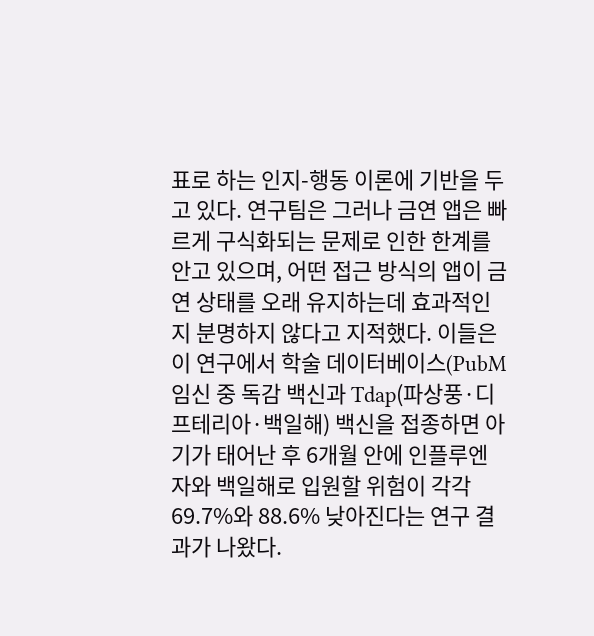표로 하는 인지-행동 이론에 기반을 두고 있다. 연구팀은 그러나 금연 앱은 빠르게 구식화되는 문제로 인한 한계를 안고 있으며, 어떤 접근 방식의 앱이 금연 상태를 오래 유지하는데 효과적인지 분명하지 않다고 지적했다. 이들은 이 연구에서 학술 데이터베이스(PubM
임신 중 독감 백신과 Tdap(파상풍·디프테리아·백일해) 백신을 접종하면 아기가 태어난 후 6개월 안에 인플루엔자와 백일해로 입원할 위험이 각각 69.7%와 88.6% 낮아진다는 연구 결과가 나왔다.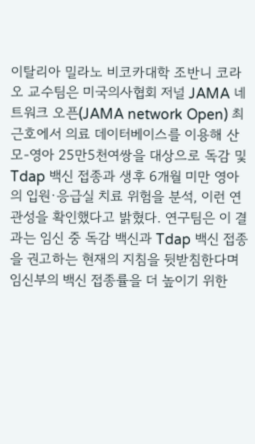이탈리아 밀라노 비코카대학 조반니 코라오 교수팀은 미국의사협회 저널 JAMA 네트워크 오픈(JAMA network Open) 최근호에서 의료 데이터베이스를 이용해 산모-영아 25만5천여쌍을 대상으로 독감 및 Tdap 백신 접종과 생후 6개월 미만 영아의 입원·응급실 치료 위험을 분석, 이런 연관성을 확인했다고 밝혔다. 연구팀은 이 결과는 임신 중 독감 백신과 Tdap 백신 접종을 권고하는 현재의 지침을 뒷받침한다며 임신부의 백신 접종률을 더 높이기 위한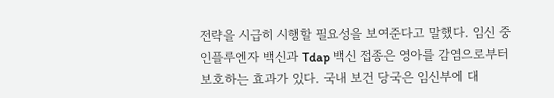전략을 시급히 시행할 필요성을 보여준다고 말했다. 임신 중 인플루엔자 백신과 Tdap 백신 접종은 영아를 감염으로부터 보호하는 효과가 있다. 국내 보건 당국은 임신부에 대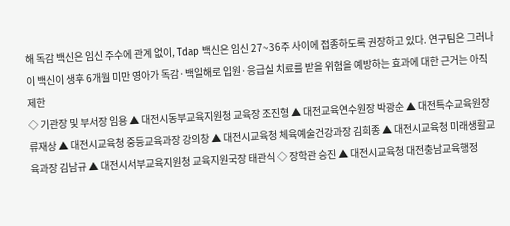해 독감 백신은 임신 주수에 관계 없이, Tdap 백신은 임신 27~36주 사이에 접종하도록 권장하고 있다. 연구팀은 그러나 이 백신이 생후 6개월 미만 영아가 독감·백일해로 입원·응급실 치료를 받을 위험을 예방하는 효과에 대한 근거는 아직 제한
◇ 기관장 및 부서장 임용 ▲ 대전시동부교육지원청 교육장 조진형 ▲ 대전교육연수원장 박광순 ▲ 대전특수교육원장 류재상 ▲ 대전시교육청 중등교육과장 강의창 ▲ 대전시교육청 체육예술건강과장 김희종 ▲ 대전시교육청 미래생활교육과장 김남규 ▲ 대전시서부교육지원청 교육지원국장 태관식 ◇ 장학관 승진 ▲ 대전시교육청 대전충남교육행정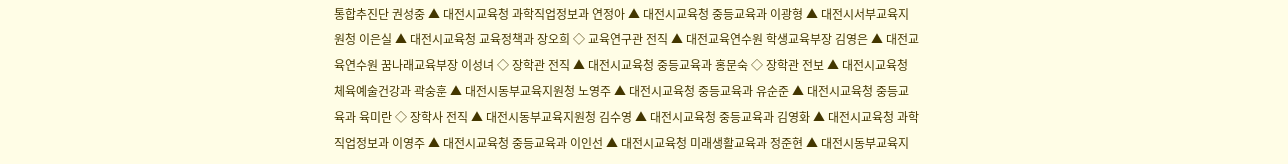통합추진단 권성중 ▲ 대전시교육청 과학직업정보과 연정아 ▲ 대전시교육청 중등교육과 이광형 ▲ 대전시서부교육지원청 이은실 ▲ 대전시교육청 교육정책과 장오희 ◇ 교육연구관 전직 ▲ 대전교육연수원 학생교육부장 김영은 ▲ 대전교육연수원 꿈나래교육부장 이성녀 ◇ 장학관 전직 ▲ 대전시교육청 중등교육과 홍문숙 ◇ 장학관 전보 ▲ 대전시교육청 체육예술건강과 곽숭훈 ▲ 대전시동부교육지원청 노영주 ▲ 대전시교육청 중등교육과 유순준 ▲ 대전시교육청 중등교육과 육미란 ◇ 장학사 전직 ▲ 대전시동부교육지원청 김수영 ▲ 대전시교육청 중등교육과 김영화 ▲ 대전시교육청 과학직업정보과 이영주 ▲ 대전시교육청 중등교육과 이인선 ▲ 대전시교육청 미래생활교육과 정준현 ▲ 대전시동부교육지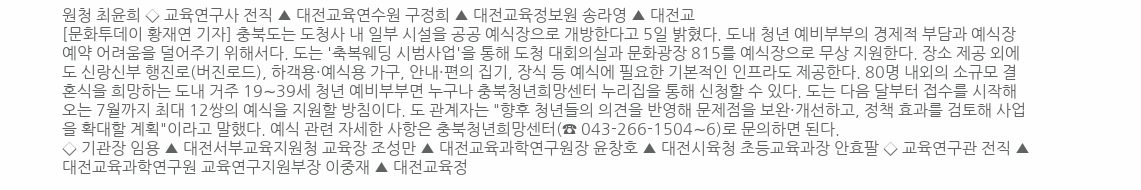원청 최윤희 ◇ 교육연구사 전직 ▲ 대전교육연수원 구정희 ▲ 대전교육정보원 송라영 ▲ 대전교
[문화투데이 황재연 기자] 충북도는 도청사 내 일부 시설을 공공 예식장으로 개방한다고 5일 밝혔다. 도내 청년 예비부부의 경제적 부담과 예식장 예약 어려움을 덜어주기 위해서다. 도는 '축복웨딩 시범사업'을 통해 도청 대회의실과 문화광장 815를 예식장으로 무상 지원한다. 장소 제공 외에도 신랑신부 행진로(버진로드), 하객용·예식용 가구, 안내·편의 집기, 장식 등 예식에 필요한 기본적인 인프라도 제공한다. 80명 내외의 소규모 결혼식을 희망하는 도내 거주 19∼39세 청년 예비부부면 누구나 충북청년희망센터 누리집을 통해 신청할 수 있다. 도는 다음 달부터 접수를 시작해 오는 7월까지 최대 12쌍의 예식을 지원할 방침이다. 도 관계자는 "향후 청년들의 의견을 반영해 문제점을 보완·개선하고, 정책 효과를 검토해 사업을 확대할 계획"이라고 말했다. 예식 관련 자세한 사항은 충북청년희망센터(☎ 043-266-1504∼6)로 문의하면 된다.
◇ 기관장 임용 ▲ 대전서부교육지원청 교육장 조성만 ▲ 대전교육과학연구원장 윤창호 ▲ 대전시육청 초등교육과장 안효팔 ◇ 교육연구관 전직 ▲ 대전교육과학연구원 교육연구지원부장 이중재 ▲ 대전교육정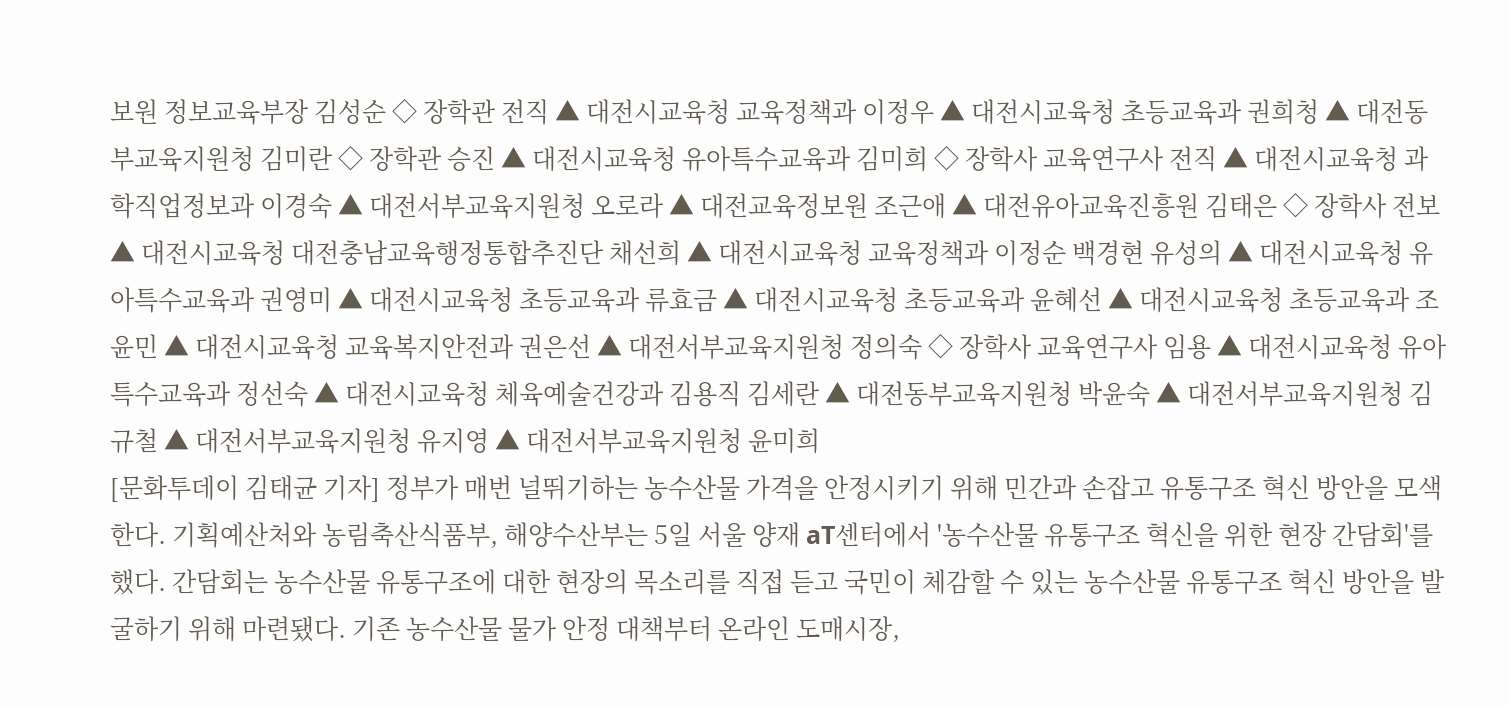보원 정보교육부장 김성순 ◇ 장학관 전직 ▲ 대전시교육청 교육정책과 이정우 ▲ 대전시교육청 초등교육과 권희청 ▲ 대전동부교육지원청 김미란 ◇ 장학관 승진 ▲ 대전시교육청 유아특수교육과 김미희 ◇ 장학사 교육연구사 전직 ▲ 대전시교육청 과학직업정보과 이경숙 ▲ 대전서부교육지원청 오로라 ▲ 대전교육정보원 조근애 ▲ 대전유아교육진흥원 김태은 ◇ 장학사 전보 ▲ 대전시교육청 대전충남교육행정통합추진단 채선희 ▲ 대전시교육청 교육정책과 이정순 백경현 유성의 ▲ 대전시교육청 유아특수교육과 권영미 ▲ 대전시교육청 초등교육과 류효금 ▲ 대전시교육청 초등교육과 윤혜선 ▲ 대전시교육청 초등교육과 조윤민 ▲ 대전시교육청 교육복지안전과 권은선 ▲ 대전서부교육지원청 정의숙 ◇ 장학사 교육연구사 임용 ▲ 대전시교육청 유아특수교육과 정선숙 ▲ 대전시교육청 체육예술건강과 김용직 김세란 ▲ 대전동부교육지원청 박윤숙 ▲ 대전서부교육지원청 김규철 ▲ 대전서부교육지원청 유지영 ▲ 대전서부교육지원청 윤미희
[문화투데이 김태균 기자] 정부가 매번 널뛰기하는 농수산물 가격을 안정시키기 위해 민간과 손잡고 유통구조 혁신 방안을 모색한다. 기획예산처와 농림축산식품부, 해양수산부는 5일 서울 양재 aT센터에서 '농수산물 유통구조 혁신을 위한 현장 간담회'를 했다. 간담회는 농수산물 유통구조에 대한 현장의 목소리를 직접 듣고 국민이 체감할 수 있는 농수산물 유통구조 혁신 방안을 발굴하기 위해 마련됐다. 기존 농수산물 물가 안정 대책부터 온라인 도매시장,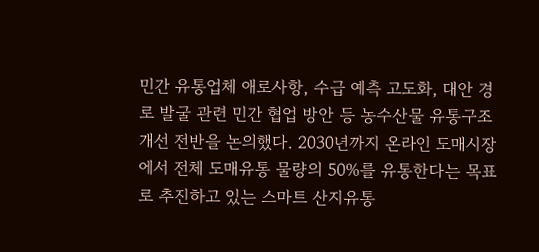민간 유통업체 애로사항, 수급 예측 고도화, 대안 경로 발굴 관련 민간 협업 방안 등 농수산물 유통구조 개선 전반을 논의했다. 2030년까지 온라인 도매시장에서 전체 도매유통 물량의 50%를 유통한다는 목표로 추진하고 있는 스마트 산지유통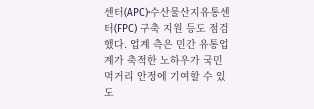센터(APC)·수산물산지유통센터(FPC) 구축 지원 등도 점검했다. 업계 측은 민간 유통업계가 축적한 노하우가 국민 먹거리 안정에 기여할 수 있도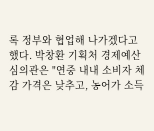록 정부와 협업해 나가겠다고 했다. 박창환 기획처 경제예산심의관은 "연중 내내 소비자 체감 가격은 낮추고, 농어가 소득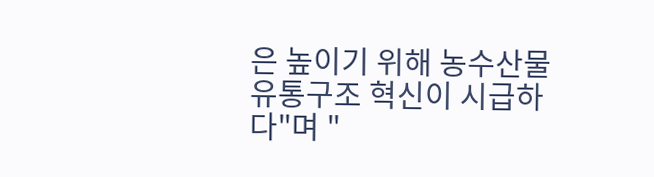은 높이기 위해 농수산물 유통구조 혁신이 시급하다"며 "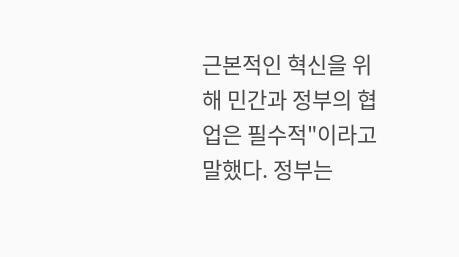근본적인 혁신을 위해 민간과 정부의 협업은 필수적"이라고 말했다. 정부는